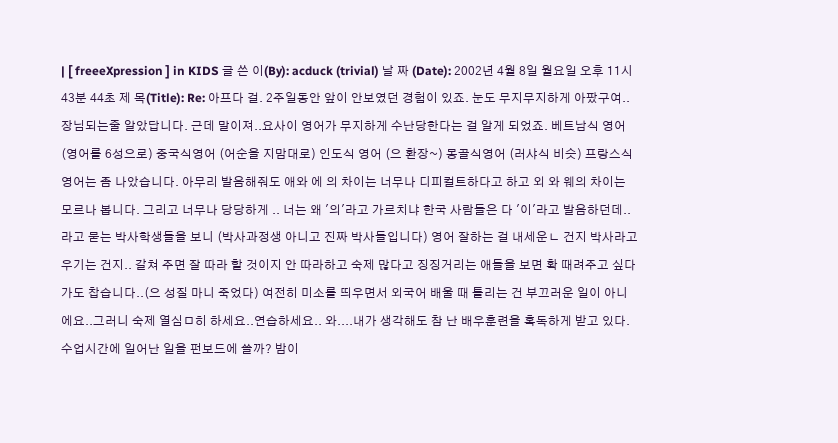| [ freeeXpression ] in KIDS 글 쓴 이(By): acduck (trivial) 날 짜 (Date): 2002년 4월 8일 월요일 오후 11시 43분 44초 제 목(Title): Re: 아프다 걸. 2주일동안 앞이 안보였던 경험이 있죠. 눈도 무지무지하게 아팠구여.. 장님되는줄 알았답니다. 근데 말이져..요사이 영어가 무지하게 수난당한다는 걸 알게 되었죠. 베트남식 영어(영어를 6성으로) 중국식영어 (어순을 지맘대로) 인도식 영어 (으 환장~) 몽골식영어 (러샤식 비슷) 프랑스식 영어는 좀 나았습니다. 아무리 발음해줘도 애와 에 의 차이는 너무나 디피컬트하다고 하고 외 와 웨의 차이는 모르나 봅니다. 그리고 너무나 당당하게 .. 너는 왜 '의'라고 가르치냐 한국 사람들은 다 '이'라고 발음하던데.. 라고 묻는 박사학생들을 보니 (박사과정생 아니고 진짜 박사들입니다) 영어 잘하는 걸 내세운ㄴ 건지 박사라고 우기는 건지.. 갈쳐 주면 잘 따라 할 것이지 안 따라하고 숙제 많다고 징징거리는 애들을 보면 확 때려주고 싶다가도 찹습니다..(으 성질 마니 죽었다) 여전히 미소를 띄우면서 외국어 배울 때 틀리는 건 부끄러운 일이 아니에요..그러니 숙제 열심ㅁ히 하세요..연습하세요.. 와....내가 생각해도 참 난 배우훈련을 혹독하게 받고 있다. 수업시간에 일어난 일을 펀보드에 쓸까? 밤이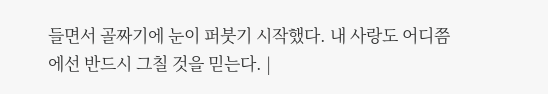들면서 골짜기에 눈이 퍼붓기 시작했다. 내 사랑도 어디쯤에선 반드시 그칠 것을 믿는다. |